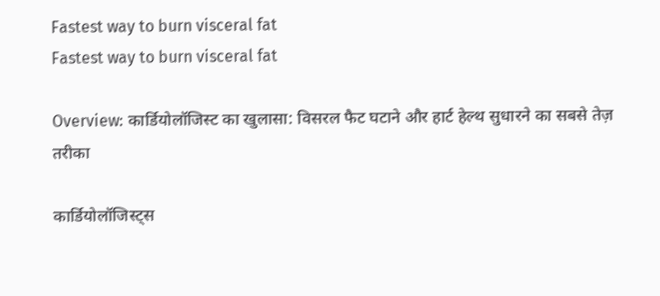Fastest way to burn visceral fat
Fastest way to burn visceral fat

Overview: कार्डियोलॉजिस्ट का खुलासा: विसरल फैट घटाने और हार्ट हेल्थ सुधारने का सबसे तेज़ तरीका

कार्डियोलॉजिस्ट्स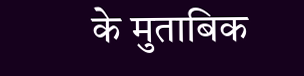के मुताबिक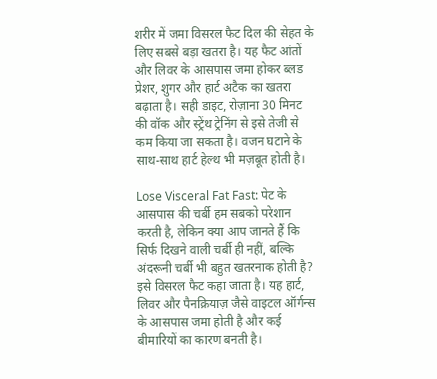शरीर में जमा विसरल फैट दिल की सेहत के लिए सबसे बड़ा खतरा है। यह फैट आंतों और लिवर के आसपास जमा होकर ब्लड प्रेशर, शुगर और हार्ट अटैक का खतरा बढ़ाता है। सही डाइट, रोज़ाना 30 मिनट की वॉक और स्ट्रेंथ ट्रेनिंग से इसे तेजी से कम किया जा सकता है। वजन घटाने के साथ-साथ हार्ट हेल्थ भी मज़बूत होती है।

Lose Visceral Fat Fast: पेट के आसपास की चर्बी हम सबको परेशान करती है, लेकिन क्या आप जानते हैं कि सिर्फ दिखने वाली चर्बी ही नहीं, बल्कि अंदरूनी चर्बी भी बहुत खतरनाक होती है? इसे विसरल फैट कहा जाता है। यह हार्ट, लिवर और पैनक्रियाज़ जैसे वाइटल ऑर्गन्स के आसपास जमा होती है और कई बीमारियों का कारण बनती है।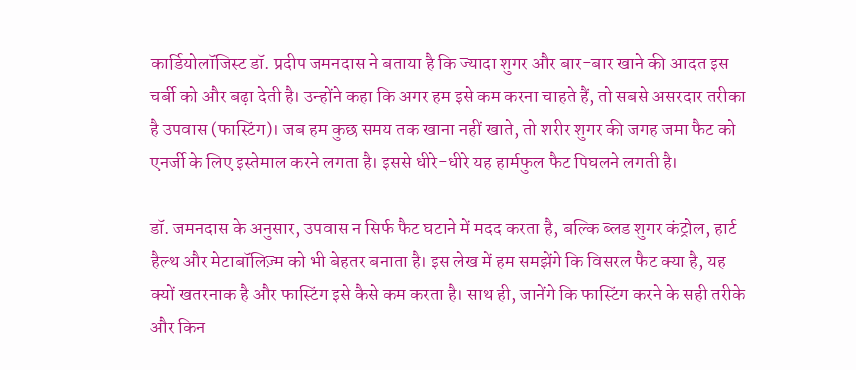कार्डियोलॉजिस्ट डॉ. प्रदीप जमनदास ने बताया है कि ज्यादा शुगर और बार-बार खाने की आदत इस चर्बी को और बढ़ा देती है। उन्होंने कहा कि अगर हम इसे कम करना चाहते हैं, तो सबसे असरदार तरीका है उपवास (फास्टिंग)। जब हम कुछ समय तक खाना नहीं खाते, तो शरीर शुगर की जगह जमा फैट को एनर्जी के लिए इस्तेमाल करने लगता है। इससे धीरे-धीरे यह हार्मफुल फैट पिघलने लगती है।

डॉ. जमनदास के अनुसार, उपवास न सिर्फ फैट घटाने में मदद करता है, बल्कि ब्लड शुगर कंट्रोल, हार्ट हैल्थ और मेटाबॉलिज़्म को भी बेहतर बनाता है। इस लेख में हम समझेंगे कि विसरल फैट क्या है, यह क्यों खतरनाक है और फास्टिंग इसे कैसे कम करता है। साथ ही, जानेंगे कि फास्टिंग करने के सही तरीके और किन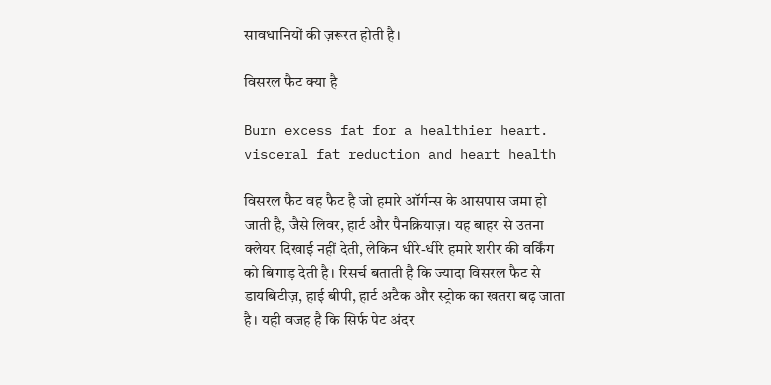सावधानियों की ज़रूरत होती है।

विसरल फैट क्या है

Burn excess fat for a healthier heart.
visceral fat reduction and heart health

विसरल फैट वह फैट है जो हमारे ऑर्गन्स के आसपास जमा हो जाती है, जैसे लिवर, हार्ट और पैनक्रियाज़। यह बाहर से उतना क्लेयर दिखाई नहीं देती, लेकिन धीरे-धीरे हमारे शरीर की वर्किंग को बिगाड़ देती है। रिसर्च बताती है कि ज्यादा विसरल फैट से डायबिटीज़, हाई बीपी, हार्ट अटैक और स्ट्रोक का खतरा बढ़ जाता है। यही वजह है कि सिर्फ पेट अंदर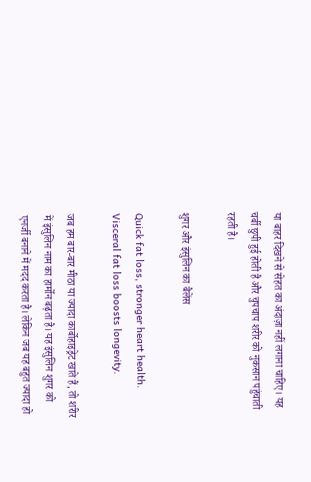या बाहर दिखने से सेहत का अंदाज़ा नहीं लगाना चाहिए। यह चर्बी छुपी हुई होती है और चुपचाप शरीर को नुकसान पहुंचाती रहती है।

शुगर और इंसुलिन का बैलेंस

Quick fat loss, stronger heart health.
Visceral fat loss boosts longevity.

जब हम बार-बार मीठा या ज्यादा कार्बोहाइड्रेट खाते हैं, तो शरीर में इंसुलिन नाम का हार्मोन बढ़ता है। यह इंसुलिन शुगर को एनर्जी बनाने में मदद करता है। लेकिन जब यह बहुत ज्यादा हो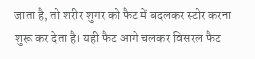जाता है, तो शरीर शुगर को फैट में बदलकर स्टोर करना शुरू कर देता है। यही फैट आगे चलकर विसरल फैट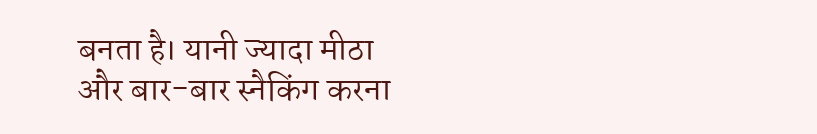बनता है। यानी ज्यादा मीठा और बार-बार स्नैकिंग करना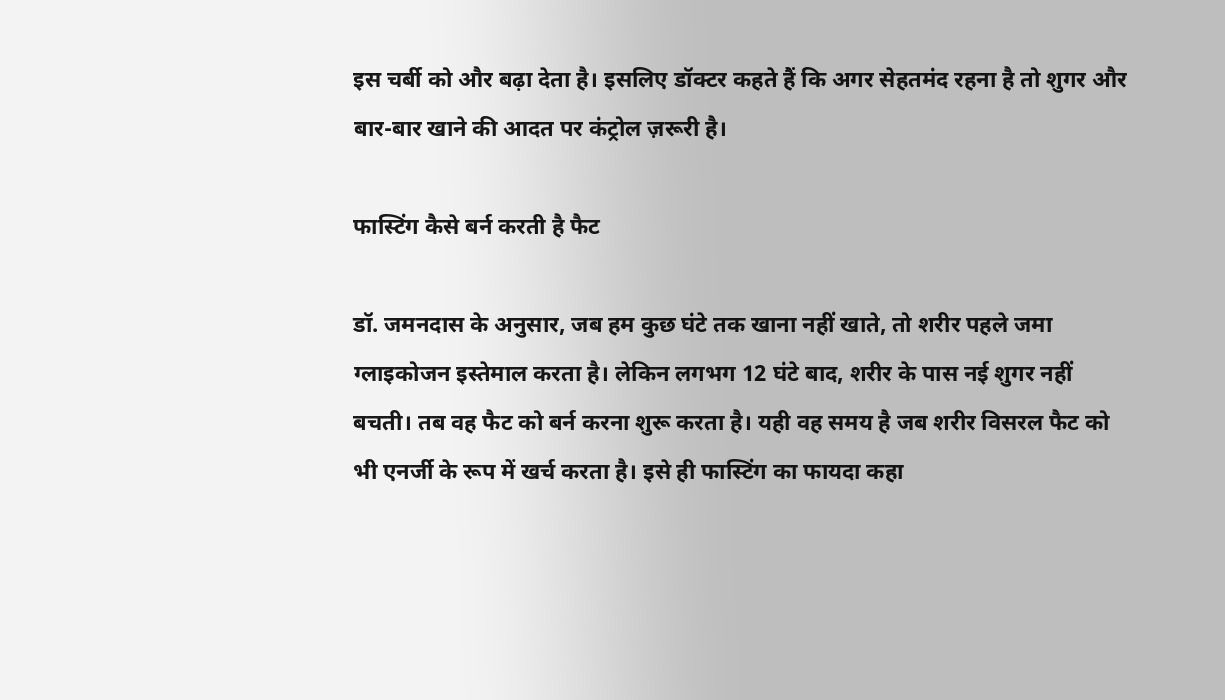इस चर्बी को और बढ़ा देता है। इसलिए डॉक्टर कहते हैं कि अगर सेहतमंद रहना है तो शुगर और बार-बार खाने की आदत पर कंट्रोल ज़रूरी है।

फास्टिंग कैसे बर्न करती है फैट

डॉ. जमनदास के अनुसार, जब हम कुछ घंटे तक खाना नहीं खाते, तो शरीर पहले जमा ग्लाइकोजन इस्तेमाल करता है। लेकिन लगभग 12 घंटे बाद, शरीर के पास नई शुगर नहीं बचती। तब वह फैट को बर्न करना शुरू करता है। यही वह समय है जब शरीर विसरल फैट को भी एनर्जी के रूप में खर्च करता है। इसे ही फास्टिंग का फायदा कहा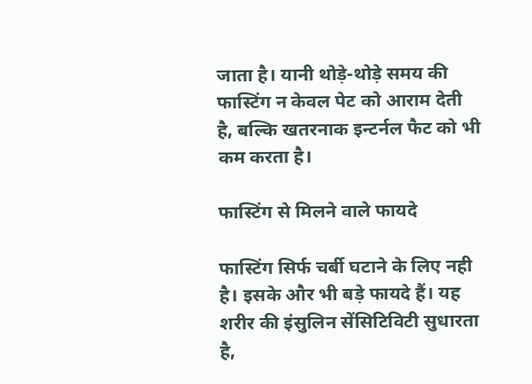जाता है। यानी थोड़े-थोड़े समय की फास्टिंग न केवल पेट को आराम देती है, बल्कि खतरनाक इन्टर्नल फैट को भी कम करता है।

फास्टिंग से मिलने वाले फायदे

फास्टिंग सिर्फ चर्बी घटाने के लिए नही है। इसके और भी बड़े फायदे हैं। यह शरीर की इंसुलिन सेंसिटिविटी सुधारता है,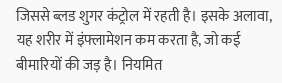जिससे ब्लड शुगर कंट्रोल में रहती है। इसके अलावा, यह शरीर में इंफ्लामेशन कम करता है, जो कई बीमारियों की जड़ है। नियमित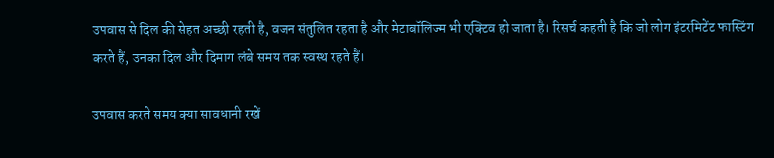उपवास से दिल की सेहत अच्छी रहती है, वजन संतुलित रहता है और मेटाबॉलिज्म भी एक्टिव हो जाता है। रिसर्च कहती है कि जो लोग इंटरमिटेंट फास्टिंग करते हैं, उनका दिल और दिमाग लंबे समय तक स्वस्थ रहते हैं।

उपवास करते समय क्या सावधानी रखें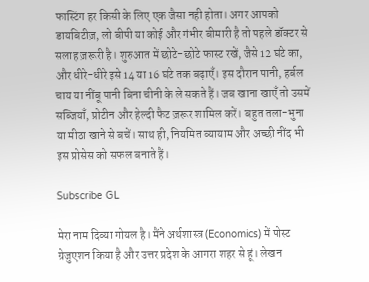फास्टिंग हर किसी के लिए एक जैसा नही होता। अगर आपको डायबिटीज़, लो बीपी या कोई और गंभीर बीमारी है तो पहले डॉक्टर से सलाह ज़रूरी है। शुरुआत में छोटे-छोटे फास्ट रखें, जैसे 12 घंटे का, और धीरे-धीरे इसे 14 या 16 घंटे तक बढ़ाएँ। इस दौरान पानी, हर्बल चाय या नींबू पानी बिना चीनी के ले सकते हैं। जब खाना खाएँ तो उसमें सब्जियाँ, प्रोटीन और हेल्दी फैट ज़रूर शामिल करें। बहुत तला-भुना या मीठा खाने से बचें। साथ ही, नियमित व्यायाम और अच्छी नींद भी इस प्रोसेस को सफल बनाते हैं।

Subscribe GL

मेरा नाम दिव्या गोयल है। मैंने अर्थशास्त्र (Economics) में पोस्ट ग्रेजुएशन किया है और उत्तर प्रदेश के आगरा शहर से हूं। लेखन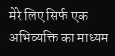मेरे लिए सिर्फ एक अभिव्यक्ति का माध्यम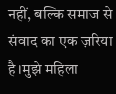नहीं, बल्कि समाज से संवाद का एक ज़रिया है।मुझे महिला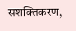सशक्तिकरण,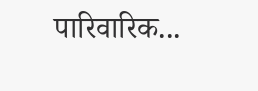पारिवारिक...